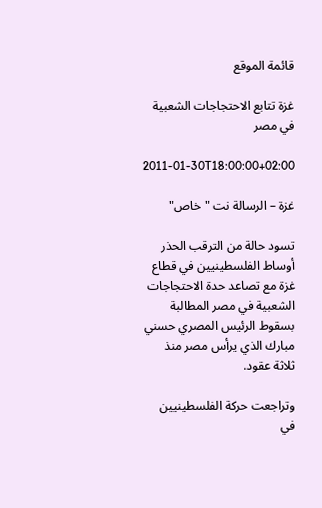قائمة الموقع

غزة تتابع الاحتجاجات الشعبية في مصر

2011-01-30T18:00:00+02:00

غزة – الرسالة نت "خاص"

تسود حالة من الترقب الحذر أوساط الفلسطينيين في قطاع غزة مع تصاعد حدة الاحتجاجات الشعبية في مصر المطالبة بسقوط الرئيس المصري حسني مبارك الذي يرأس مصر منذ ثلاثة عقود.

وتراجعت حركة الفلسطينيين في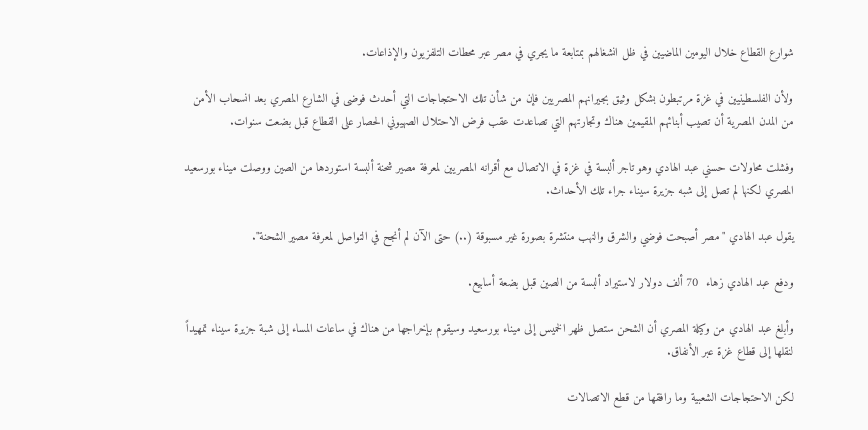شوارع القطاع خلال اليومين الماضيين في ظل انشغالهم بمتابعة ما يجري في مصر عبر محطات التلفزيون والإذاعات.

ولأن الفلسطينيين في غزة مرتبطون بشكل وثيق بجيرانهم المصريين فإن من شأن تلك الاحتجاجات التي أحدث فوضى في الشارع المصري بعد انسحاب الأمن من المدن المصرية أن تصيب أبنائهم المقيمين هناك وتجارتهم التي تصاعدت عقب فرض الاحتلال الصهيوني الحصار على القطاع قبل بضعت سنوات.

وفشلت محاولات حسني عبد الهادي وهو تاجر ألبسة في غزة في الاتصال مع أقرانه المصريين لمعرفة مصير شحنة ألبسة استوردها من الصين ووصلت ميناء بورسعيد المصري لكنها لم تصل إلى شبه جزيرة سيناء جراء تلك الأحداث.

يقول عبد الهادي "مصر أصبحت فوضي والشرق والنهب منتشرة بصورة غير مسبوقة (..) حتى الآن لم أنجح في التواصل لمعرفة مصير الشحنة".

ودفع عبد الهادي زهاء  70 ألف دولار لاستيراد ألبسة من الصين قبل بضعة أسابيع.

وأبلغ عبد الهادي من وكيلة المصري أن الشحن ستصل ظهر الخميس إلى ميناء بورسعيد وسيقوم بإخراجها من هناك في ساعات المساء إلى شبة جزيرة سيناء تمهيداً لنقلها إلى قطاع غزة عبر الأنفاق.

لكن الاحتجاجات الشعبية وما رافقها من قطع الاتصالات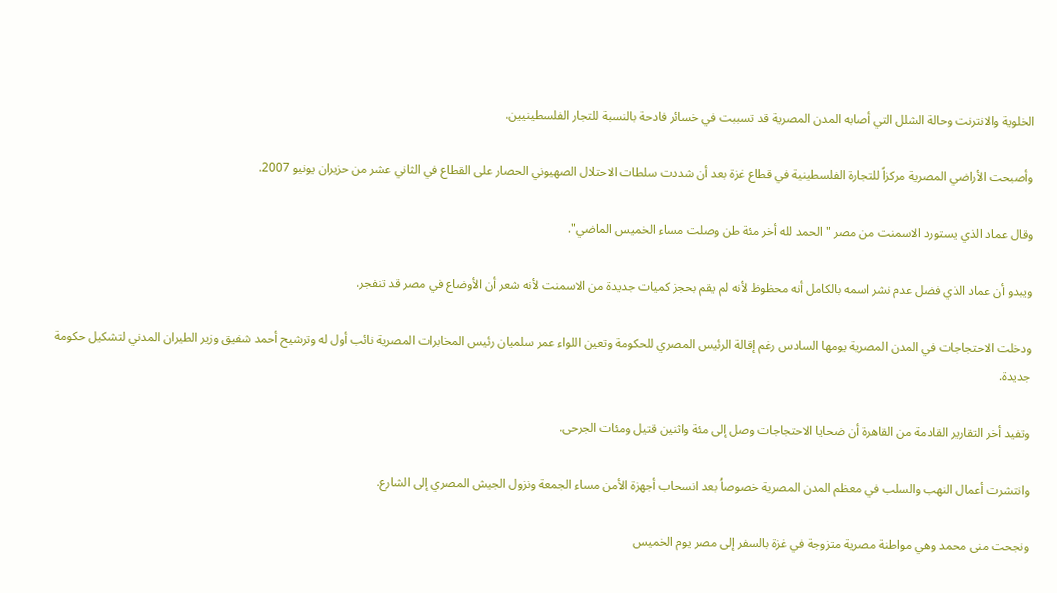الخلوية والانترنت وحالة الشلل التي أصابه المدن المصرية قد تسببت في خسائر فادحة بالنسبة للتجار الفلسطينيين.

وأصبحت الأراضي المصرية مركزاً للتجارة الفلسطينية في قطاع غزة بعد أن شددت سلطات الاحتلال الصهيوني الحصار على القطاع في الثاني عشر من حزيران يونيو 2007.

وقال عماد الذي يستورد الاسمنت من مصر "الحمد لله أخر مئة طن وصلت مساء الخميس الماضي".

ويبدو أن عماد الذي فضل عدم نشر اسمه بالكامل أنه محظوظ لأنه لم يقم بحجز كميات جديدة من الاسمنت لأنه شعر أن الأوضاع في مصر قد تنفجر.

ودخلت الاحتجاجات في المدن المصرية يومها السادس رغم إقالة الرئيس المصري للحكومة وتعين اللواء عمر سلميان رئيس المخابرات المصرية نائب أول له وترشيح أحمد شفيق وزير الطيران المدني لتشكيل حكومة جديدة.

وتفيد أخر التقارير القادمة من القاهرة أن ضحايا الاحتجاجات وصل إلى مئة واثنين قتيل ومئات الجرحى.

وانتشرت أعمال النهب والسلب في معظم المدن المصرية خصوصاُ بعد انسحاب أجهزة الأمن مساء الجمعة ونزول الجيش المصري إلى الشارع.

ونجحت منى محمد وهي مواطنة مصرية متزوجة في غزة بالسفر إلى مصر يوم الخميس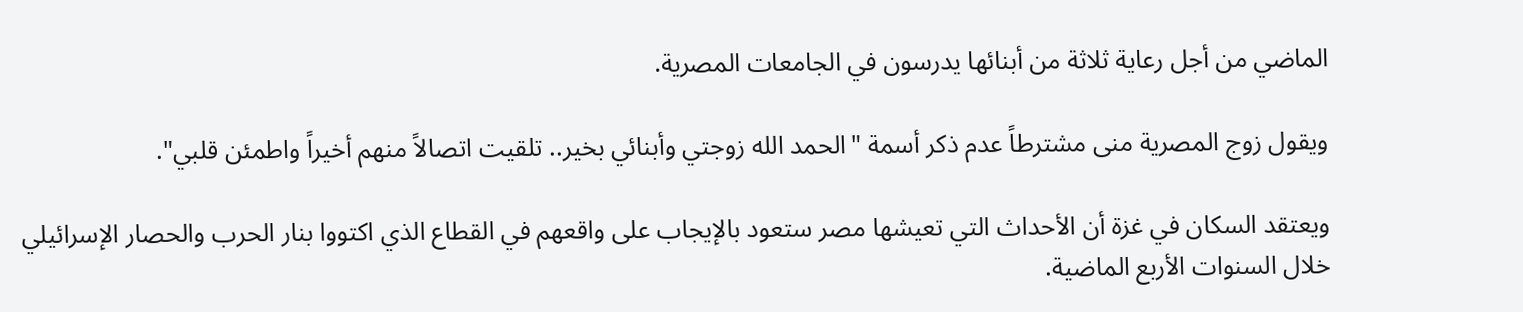الماضي من أجل رعاية ثلاثة من أبنائها يدرسون في الجامعات المصرية.

ويقول زوج المصرية منى مشترطاً عدم ذكر أسمة "الحمد الله زوجتي وأبنائي بخير.. تلقيت اتصالاً منهم أخيراً واطمئن قلبي".

ويعتقد السكان في غزة أن الأحداث التي تعيشها مصر ستعود بالإيجاب على واقعهم في القطاع الذي اكتووا بنار الحرب والحصار الإسرائيلي خلال السنوات الأربع الماضية.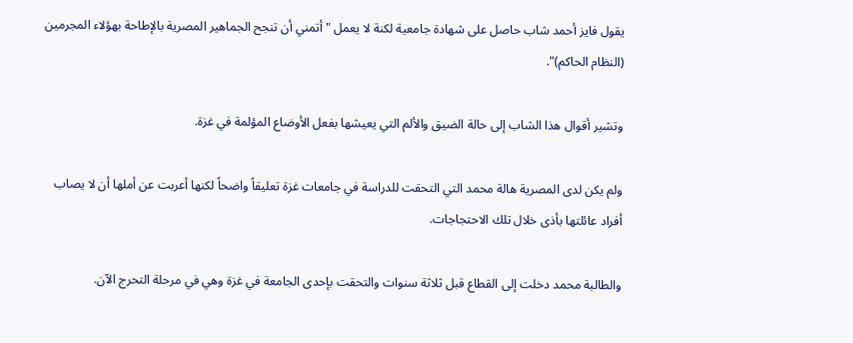يقول فايز أحمد شاب حاصل على شهادة جامعية لكنة لا يعمل "أتمني أن تنجح الجماهير المصرية بالإطاحة بهؤلاء المجرمين (النظام الحاكم)".

وتشير أقوال هذا الشاب إلى حالة الضيق والألم التي يعيشها بفعل الأوضاع المؤلمة في غزة.

ولم يكن لدى المصرية هالة محمد التي التحقت للدراسة في جامعات غزة تعليقاً واضحاً لكنها أعربت عن أملها أن لا يصاب أفراد عائلتها بأذى خلال تلك الاحتجاجات.

والطالبة محمد دخلت إلى القطاع قبل ثلاثة سنوات والتحقت بإحدى الجامعة في غزة وهي في مرحلة التحرج الآن.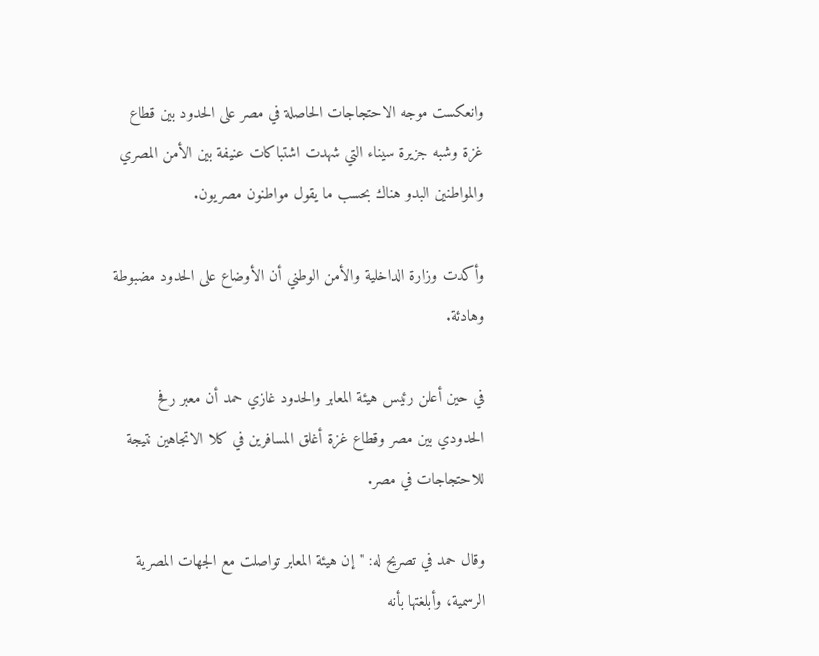وانعكست موجه الاحتجاجات الحاصلة في مصر على الحدود بين قطاع غزة وشبه جزيرة سيناء التي شهدت اشتباكات عنيفة بين الأمن المصري والمواطنين البدو هناك بحسب ما يقول مواطنون مصريون.

وأكدت وزارة الداخلية والأمن الوطني أن الأوضاع على الحدود مضبوطة وهادئة.

في حين أعلن رئيس هيئة المعابر والحدود غازي حمد أن معبر رفح الحدودي بين مصر وقطاع غزة أغلق المسافرين في كلا الاتجاهين نتيجة للاحتجاجات في مصر.

وقال حمد في تصريح له: "إن هيئة المعابر تواصلت مع الجهات المصرية الرسمية، وأبلغتها بأنه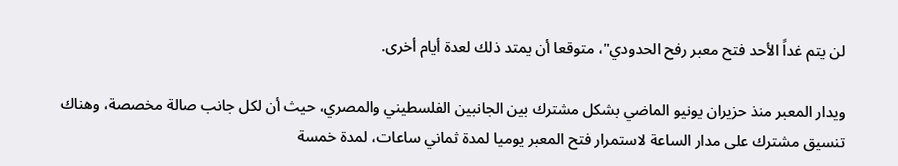لن يتم غداً الأحد فتح معبر رفح الحدودي"، متوقعا أن يمتد ذلك لعدة أيام أخرى.

ويدار المعبر منذ حزيران يونيو الماضي بشكل مشترك بين الجانبين الفلسطيني والمصري، حيث أن لكل جانب صالة مخصصة، وهناك تنسيق مشترك على مدار الساعة لاستمرار فتح المعبر يوميا لمدة ثماني ساعات، لمدة خمسة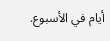أيام في الأسبوع.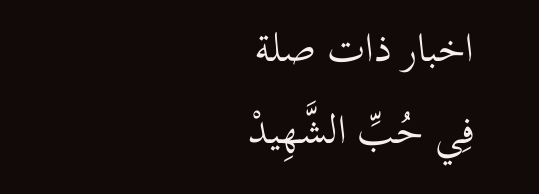اخبار ذات صلة
فِي حُبِّ الشَّهِيدْ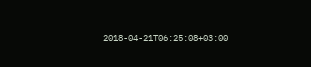2018-04-21T06:25:08+03:00